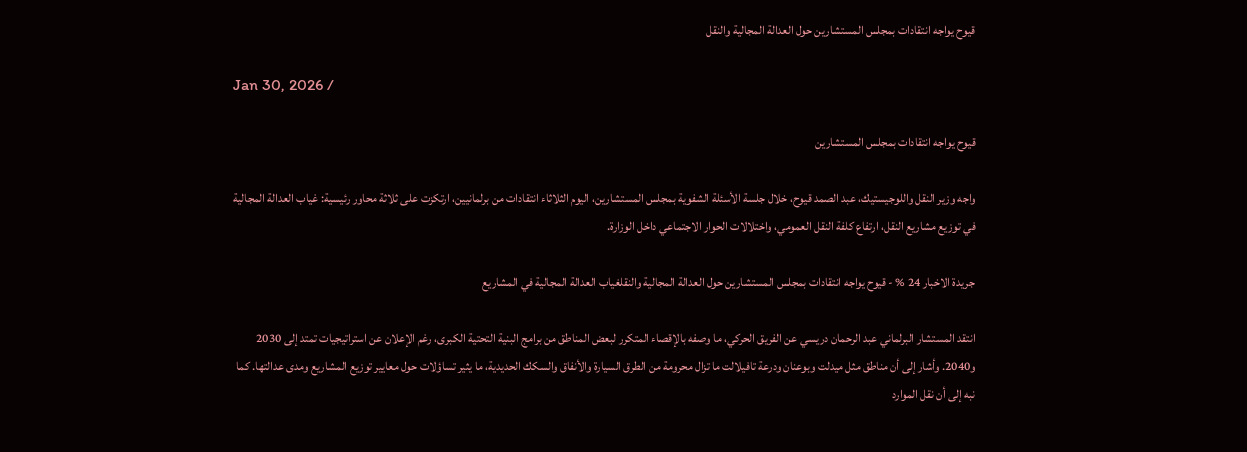قيوح يواجه انتقادات بمجلس المستشارين حول العدالة المجالية والنقل

Jan 30, 2026 /

قيوح يواجه انتقادات بمجلس المستشارين

واجه وزير النقل واللوجيستيك، عبد الصمد قيوح، خلال جلسة الأسئلة الشفوية بمجلس المستشارين، اليوم الثلاثاء انتقادات من برلمانيين، ارتكزت على ثلاثة محاور رئيسية: غياب العدالة المجالية في توزيع مشاريع النقل، ارتفاع كلفة النقل العمومي، واختلالات الحوار الاجتماعي داخل الوزارة.

جريدة الاخبار 24 % - قيوح يواجه انتقادات بمجلس المستشارين حول العدالة المجالية والنقلغياب العدالة المجالية في المشاريع

انتقد المستشار البرلماني عبد الرحمان دريسي عن الفريق الحركي، ما وصفه بالإقصاء المتكرر لبعض المناطق من برامج البنية التحتية الكبرى، رغم الإعلان عن استراتيجيات تمتد إلى 2030 و2040. وأشار إلى أن مناطق مثل ميدلت وبوعنان ودرعة تافيلالت ما تزال محرومة من الطرق السيارة والأنفاق والسكك الحديدية، ما يثير تساؤلات حول معايير توزيع المشاريع ومدى عدالتها. كما نبه إلى أن نقل الموارد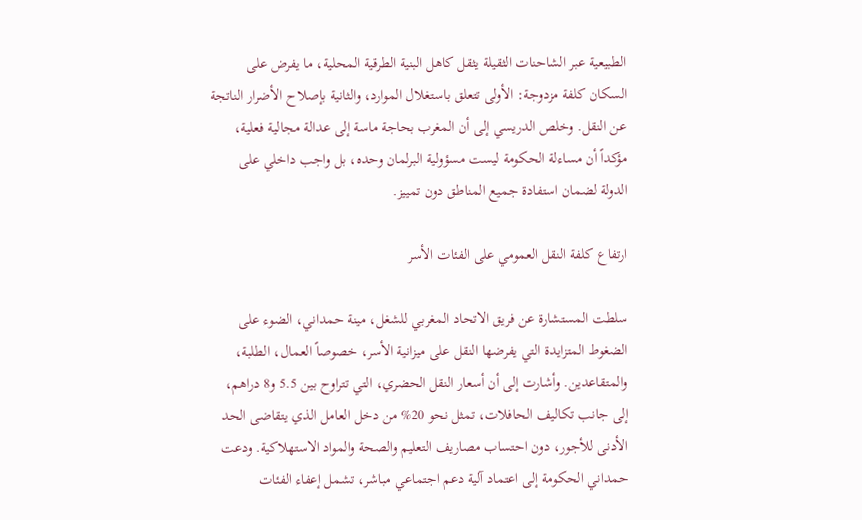الطبيعية عبر الشاحنات الثقيلة يثقل كاهل البنية الطرقية المحلية، ما يفرض على السكان كلفة مزدوجة: الأولى تتعلق باستغلال الموارد، والثانية بإصلاح الأضرار الناتجة عن النقل. وخلص الدريسي إلى أن المغرب بحاجة ماسة إلى عدالة مجالية فعلية، مؤكداً أن مساءلة الحكومة ليست مسؤولية البرلمان وحده، بل واجب داخلي على الدولة لضمان استفادة جميع المناطق دون تمييز.

ارتفاع كلفة النقل العمومي على الفئات الأسر

سلطت المستشارة عن فريق الاتحاد المغربي للشغل، مينة حمداني، الضوء على الضغوط المتزايدة التي يفرضها النقل على ميزانية الأسر، خصوصاً العمال، الطلبة، والمتقاعدين. وأشارت إلى أن أسعار النقل الحضري، التي تتراوح بين 5.5 و8 دراهم، إلى جانب تكاليف الحافلات، تمثل نحو 20% من دخل العامل الذي يتقاضى الحد الأدنى للأجور، دون احتساب مصاريف التعليم والصحة والمواد الاستهلاكية. ودعت حمداني الحكومة إلى اعتماد آلية دعم اجتماعي مباشر، تشمل إعفاء الفئات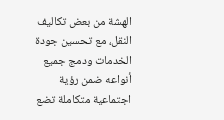الهشة من بعض تكاليف النقل، مع تحسين جودة الخدمات ودمج جميع أنواعه ضمن رؤية اجتماعية متكاملة تضع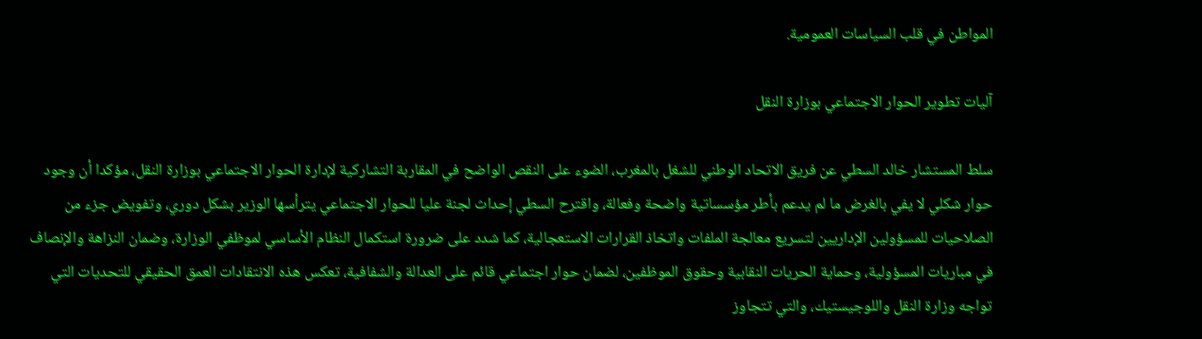المواطن في قلب السياسات العمومية.

آليات تطوير الحوار الاجتماعي بوزارة النقل

سلط المستشار خالد السطي عن فريق الاتحاد الوطني للشغل بالمغرب، الضوء على النقص الواضح في المقاربة التشاركية لإدارة الحوار الاجتماعي بوزارة النقل، مؤكدا أن وجود حوار شكلي لا يفي بالغرض ما لم يدعم بأطر مؤسساتية واضحة وفعالة، واقترح السطي إحداث لجنة عليا للحوار الاجتماعي يترأسها الوزير بشكل دوري، وتفويض جزء من الصلاحيات للمسؤولين الإداريين لتسريع معالجة الملفات واتخاذ القرارات الاستعجالية، كما شدد على ضرورة استكمال النظام الأساسي لموظفي الوزارة، وضمان النزاهة والإنصاف في مباريات المسؤولية، وحماية الحريات النقابية وحقوق الموظفين، لضمان حوار اجتماعي قائم على العدالة والشفافية، تعكس هذه الانتقادات العمق الحقيقي للتحديات التي تواجه وزارة النقل واللوجيستيك، والتي تتجاوز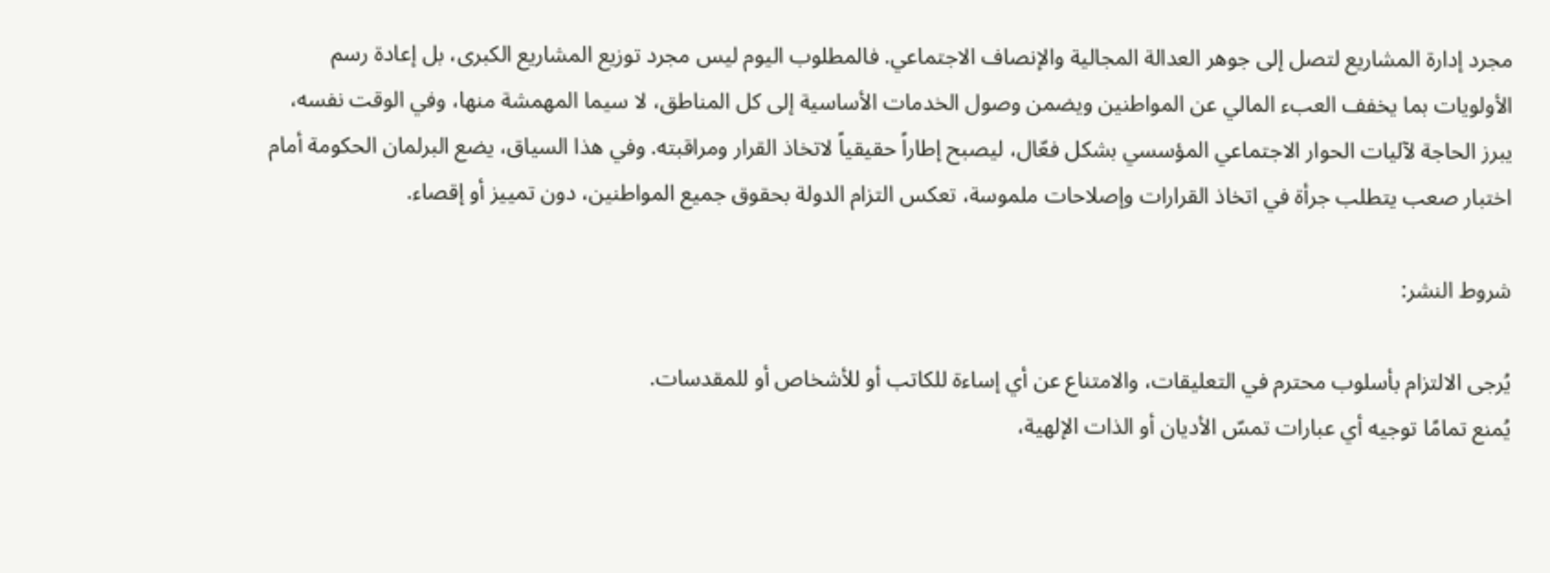مجرد إدارة المشاريع لتصل إلى جوهر العدالة المجالية والإنصاف الاجتماعي. فالمطلوب اليوم ليس مجرد توزيع المشاريع الكبرى، بل إعادة رسم الأولويات بما يخفف العبء المالي عن المواطنين ويضمن وصول الخدمات الأساسية إلى كل المناطق، لا سيما المهمشة منها، وفي الوقت نفسه، يبرز الحاجة لآليات الحوار الاجتماعي المؤسسي بشكل فعّال، ليصبح إطاراً حقيقياً لاتخاذ القرار ومراقبته. وفي هذا السياق، يضع البرلمان الحكومة أمام اختبار صعب يتطلب جرأة في اتخاذ القرارات وإصلاحات ملموسة، تعكس التزام الدولة بحقوق جميع المواطنين، دون تمييز أو إقصاء.

شروط النشر:

يُرجى الالتزام بأسلوب محترم في التعليقات، والامتناع عن أي إساءة للكاتب أو للأشخاص أو للمقدسات.
يُمنع تمامًا توجيه أي عبارات تمسّ الأديان أو الذات الإلهية،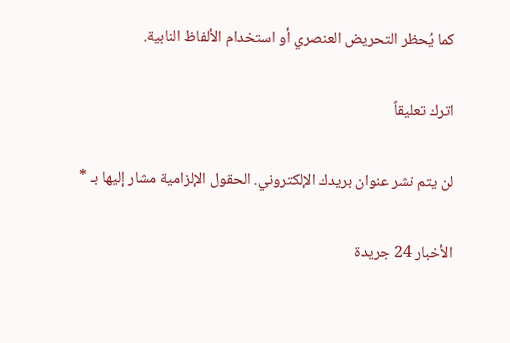كما يُحظر التحريض العنصري أو استخدام الألفاظ النابية.

اترك تعليقاً

لن يتم نشر عنوان بريدك الإلكتروني. الحقول الإلزامية مشار إليها بـ *

الأخبار 24 جريدة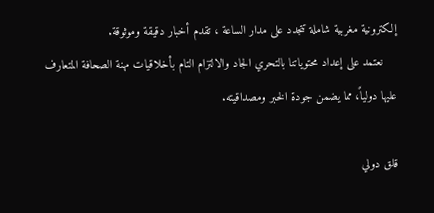إلكترونية مغربية شاملة تتجدد على مدار الساعة ، تقدم أخبار دقيقة وموثوقة.
    نعتمد على إعداد محتوياتنا بالتحري الجاد والالتزام التام بأخلاقيات مهنة الصحافة المتعارف عليها دولياً، مما يضمن جودة الخبر ومصداقيته.

قلق دولي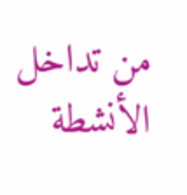من تداخل الأنشطة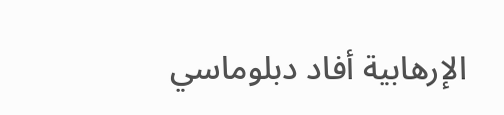الإرهابية أفاد دبلوماسي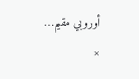أوروبي مقيم…
×